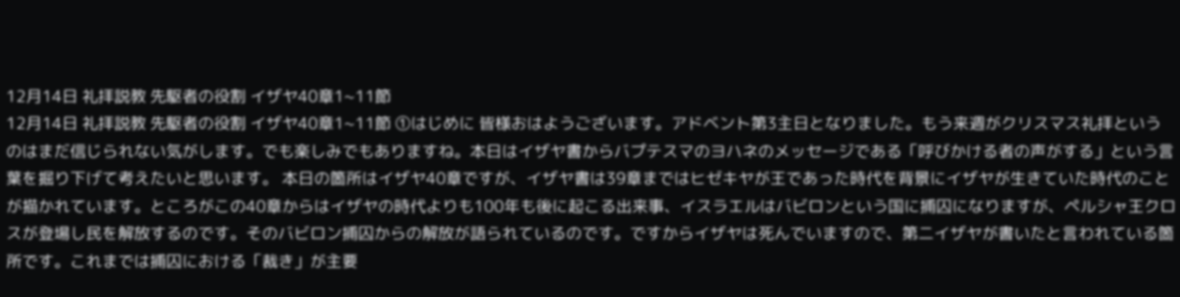12月14日 礼拝説教 先駆者の役割 イザヤ40章1~11節
12月14日 礼拝説教 先駆者の役割 イザヤ40章1~11節 ①はじめに 皆様おはようございます。アドベント第3主日となりました。もう来週がクリスマス礼拝というのはまだ信じられない気がします。でも楽しみでもありますね。本日はイザヤ書からバプテスマのヨハネのメッセージである「呼びかける者の声がする」という言葉を掘り下げて考えたいと思います。 本日の箇所はイザヤ40章ですが、イザヤ書は39章まではヒゼキヤが王であった時代を背景にイザヤが生きていた時代のことが描かれています。ところがこの40章からはイザヤの時代よりも100年も後に起こる出来事、イスラエルはバビロンという国に捕囚になりますが、ペルシャ王クロスが登場し民を解放するのです。そのバビロン捕囚からの解放が語られているのです。ですからイザヤは死んでいますので、第二イザヤが書いたと言われている箇所です。これまでは捕囚における「裁き」が主要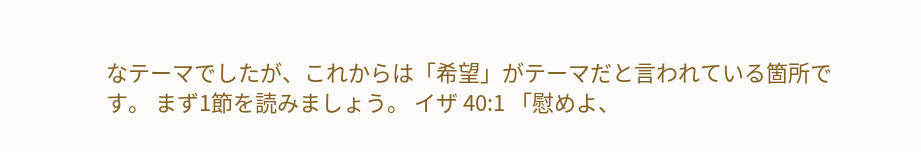なテーマでしたが、これからは「希望」がテーマだと言われている箇所です。 まず1節を読みましょう。 イザ 40:1 「慰めよ、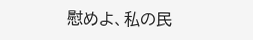慰めよ、私の民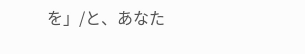を」/と、あなた